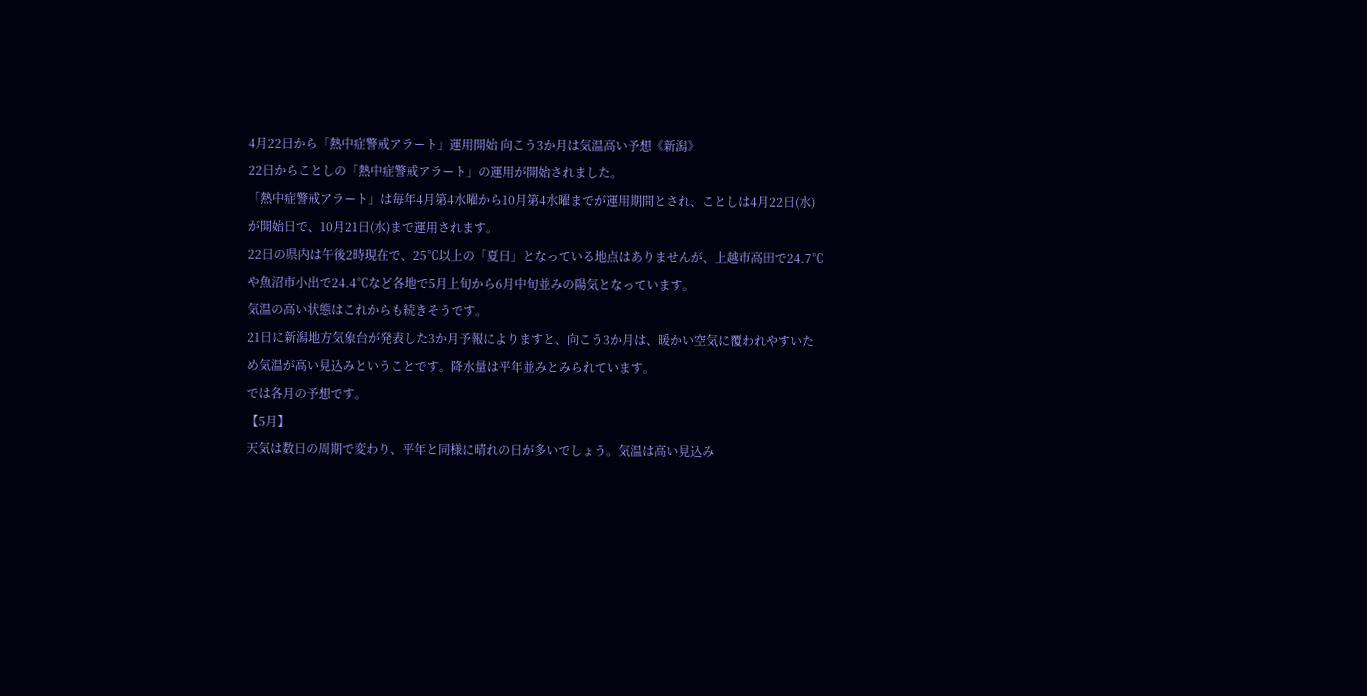4月22日から「熱中症警戒アラート」運用開始 向こう3か月は気温高い予想《新潟》
22日からことしの「熱中症警戒アラート」の運用が開始されました。
「熱中症警戒アラート」は毎年4月第4水曜から10月第4水曜までが運用期間とされ、ことしは4月22日(水)が開始日で、10月21日(水)まで運用されます。
22日の県内は午後2時現在で、25℃以上の「夏日」となっている地点はありませんが、上越市高田で24.7℃や魚沼市小出で24.4℃など各地で5月上旬から6月中旬並みの陽気となっています。
気温の高い状態はこれからも続きそうです。
21日に新潟地方気象台が発表した3か月予報によりますと、向こう3か月は、暖かい空気に覆われやすいため気温が高い見込みということです。降水量は平年並みとみられています。
では各月の予想です。
【5月】
天気は数日の周期で変わり、平年と同様に晴れの日が多いでしょう。気温は高い見込み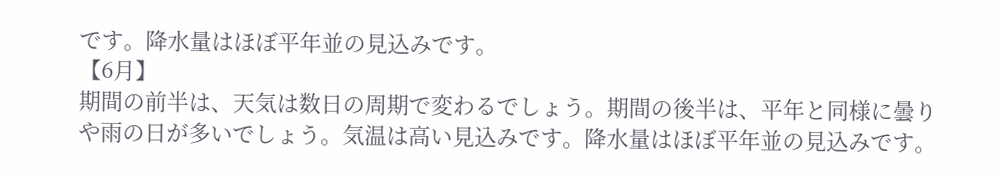です。降水量はほぼ平年並の見込みです。
【6月】
期間の前半は、天気は数日の周期で変わるでしょう。期間の後半は、平年と同様に曇りや雨の日が多いでしょう。気温は高い見込みです。降水量はほぼ平年並の見込みです。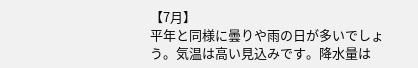【7月】
平年と同様に曇りや雨の日が多いでしょう。気温は高い見込みです。降水量は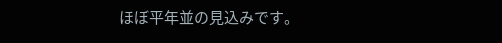ほぼ平年並の見込みです。